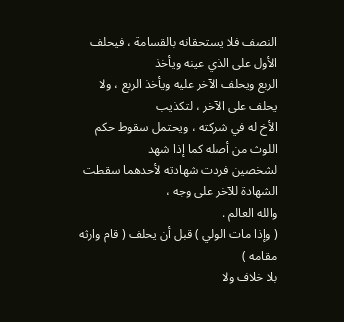النصف فلا يستحقانه بالقسامة ، فيحلف الأول على الذي عينه ويأخذ
الربع ويحلف الآخر عليه ويأخذ الربع ، ولا يحلف على الآخر ، لتكذيب
الأخ له في شركته ، ويحتمل سقوط حكم اللوث من أصله كما إذا شهد
لشخصين فردت شهادته لأحدهما سقطت الشهادة للآخر على وجه ،
والله العالم .
( وإذا مات الولي ) قبل أن يحلف ( قام وارثه مقامه )
بلا خلاف ولا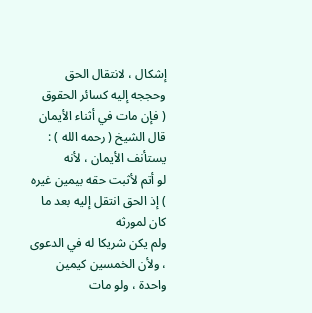إشكال ، لانتقال الحق وحججه إليه كسائر الحقوق
( فإن مات في أثناء الأيمان قال الشيخ ( رحمه الله ) : يستأنف الأيمان ، لأنه
لو أتم لأثبت حقه بيمين غيره ) إذ الحق انتقل إليه بعد ما كان لمورثه
ولم يكن شريكا له في الدعوى ، ولأن الخمسين كيمين واحدة ، ولو مات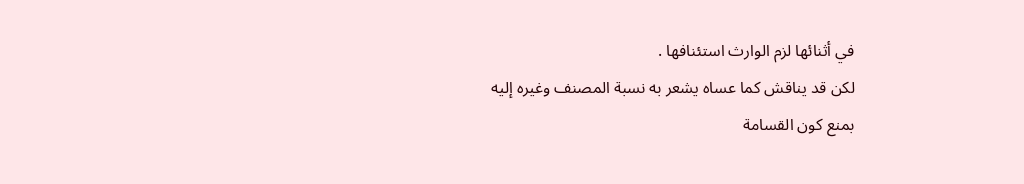في أثنائها لزم الوارث استئنافها .
لكن قد يناقش كما عساه يشعر به نسبة المصنف وغيره إليه
بمنع كون القسامة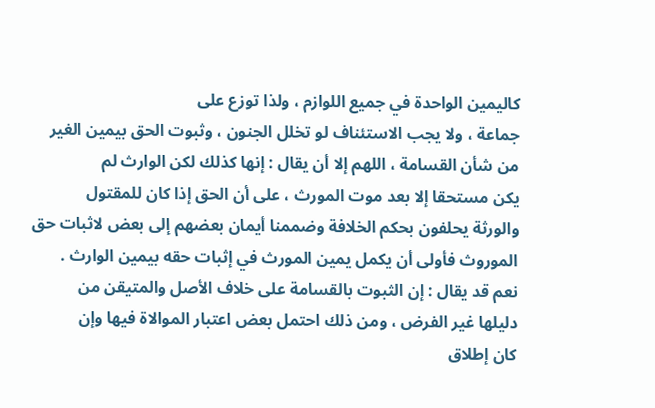كاليمين الواحدة في جميع اللوازم ، ولذا توزع على
جماعة ، ولا يجب الاستئناف لو تخلل الجنون ، وثبوت الحق بيمين الغير
من شأن القسامة ، اللهم إلا أن يقال : إنها كذلك لكن الوارث لم
يكن مستحقا إلا بعد موت المورث ، على أن الحق إذا كان للمقتول
والورثة يحلفون بحكم الخلافة وضممنا أيمان بعضهم إلى بعض لاثبات حق
الموروث فأولى أن يكمل يمين المورث في إثبات حقه بيمين الوارث .
نعم قد يقال : إن الثبوت بالقسامة على خلاف الأصل والمتيقن من
دليلها غير الفرض ، ومن ذلك احتمل بعض اعتبار الموالاة فيها وإن
كان إطلاق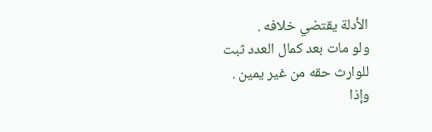الأدلة يقتضي خلافه .
ولو مات بعد كمال العدد ثبت للوارث حقه من غير يمين .
وإذا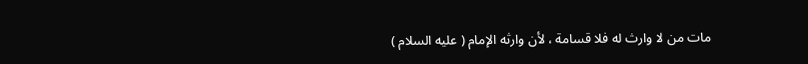مات من لا وارث له فلا قسامة ، لأن وارثه الإمام ( عليه السلام )